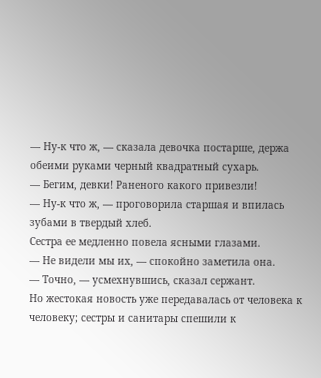— Ну-к что ж, — сказала девочка постарше, держа обеими руками черный квадратный сухарь.
— Бегим, девки! Раненого какого привезли!
— Ну-к что ж, — проговорила старшая и впилась зубами в твердый хлеб.
Сестра ее медленно повела ясными глазами.
— Не видели мы их, — спокойно заметила она.
— Точно, — усмехнувшись, сказал сержант.
Но жестокая новость уже передавалась от человека к человеку; сестры и санитары спешили к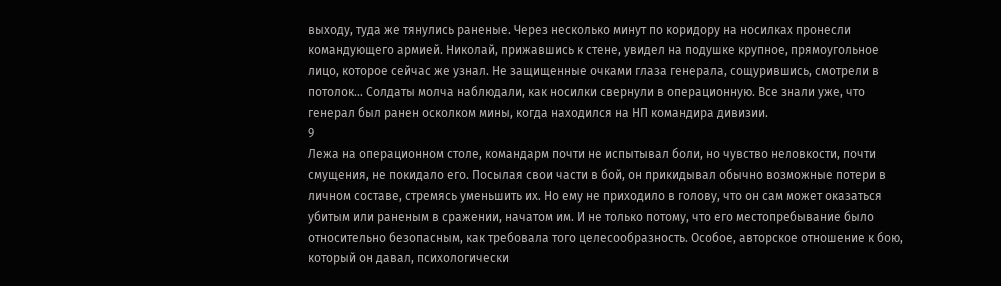выходу, туда же тянулись раненые. Через несколько минут по коридору на носилках пронесли командующего армией. Николай, прижавшись к стене, увидел на подушке крупное, прямоугольное лицо, которое сейчас же узнал. Не защищенные очками глаза генерала, сощурившись, смотрели в потолок… Солдаты молча наблюдали, как носилки свернули в операционную. Все знали уже, что генерал был ранен осколком мины, когда находился на НП командира дивизии.
9
Лежа на операционном столе, командарм почти не испытывал боли, но чувство неловкости, почти смущения, не покидало его. Посылая свои части в бой, он прикидывал обычно возможные потери в личном составе, стремясь уменьшить их. Но ему не приходило в голову, что он сам может оказаться убитым или раненым в сражении, начатом им. И не только потому, что его местопребывание было относительно безопасным, как требовала того целесообразность. Особое, авторское отношение к бою, который он давал, психологически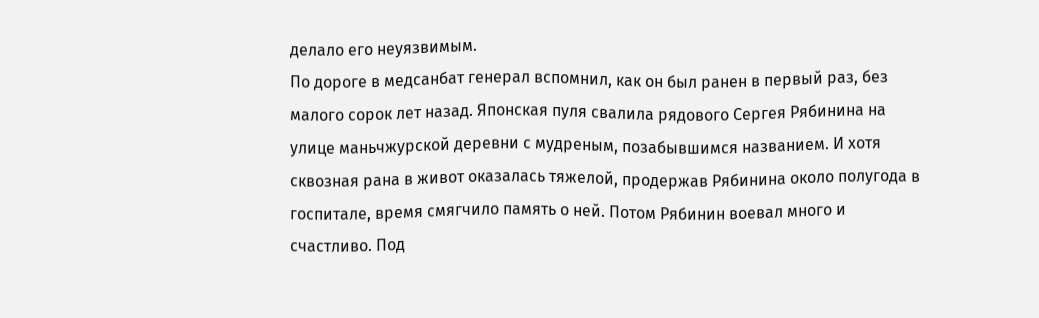делало его неуязвимым.
По дороге в медсанбат генерал вспомнил, как он был ранен в первый раз, без малого сорок лет назад. Японская пуля свалила рядового Сергея Рябинина на улице маньчжурской деревни с мудреным, позабывшимся названием. И хотя сквозная рана в живот оказалась тяжелой, продержав Рябинина около полугода в госпитале, время смягчило память о ней. Потом Рябинин воевал много и счастливо. Под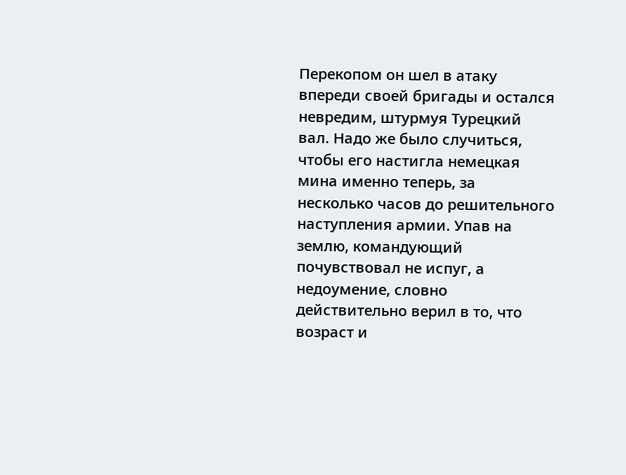Перекопом он шел в атаку впереди своей бригады и остался невредим, штурмуя Турецкий вал. Надо же было случиться, чтобы его настигла немецкая мина именно теперь, за несколько часов до решительного наступления армии. Упав на землю, командующий почувствовал не испуг, а недоумение, словно действительно верил в то, что возраст и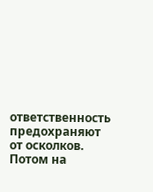ответственность предохраняют от осколков. Потом на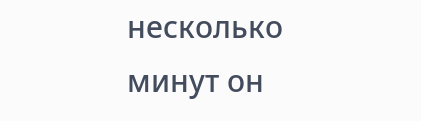несколько минут он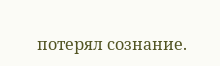потерял сознание.